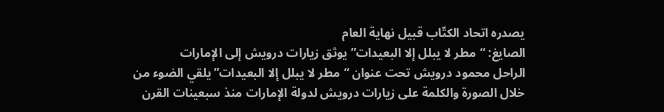يصدره اتحاد الكتّاب قبيل نهاية العام
الصايغ: “مطر لا يبلل إلا البعيدات” يوثق زيارات درويش إلى الإمارات
الراحل محمود درويش تحت عنوان “مطر لا يبلل إلا البعيدات” يلقي الضوء من خلال الصورة والكلمة على زيارات درويش لدولة الإمارات منذ سبعينات القرن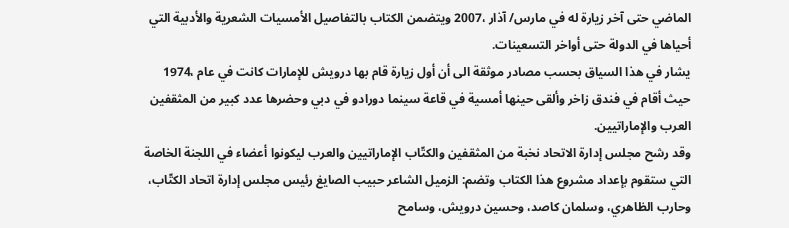الماضي حتى آخر زيارة له في مارس/ آذار ،2007 ويتضمن الكتاب بالتفاصيل الأمسيات الشعرية والأدبية التي أحياها في الدولة حتى أواخر التسعينات.
يشار في هذا السياق بحسب مصادر موثقة الى أن أول زيارة قام بها درويش للإمارات كانت في عام ،1974 حيث أقام في فندق زاخر وألقى حينها أمسية في قاعة سينما دورادو في دبي وحضرها عدد كبير من المثقفين العرب والإماراتيين.
وقد رشح مجلس إدارة الاتحاد نخبة من المثقفين والكتّاب الإماراتيين والعرب ليكونوا أعضاء في اللجنة الخاصة التي ستقوم بإعداد مشروع هذا الكتاب وتضم: الزميل الشاعر حبيب الصايغ رئيس مجلس إدارة اتحاد الكتّاب، وحارب الظاهري، وسلمان كاصد، وحسين درويش، وسامح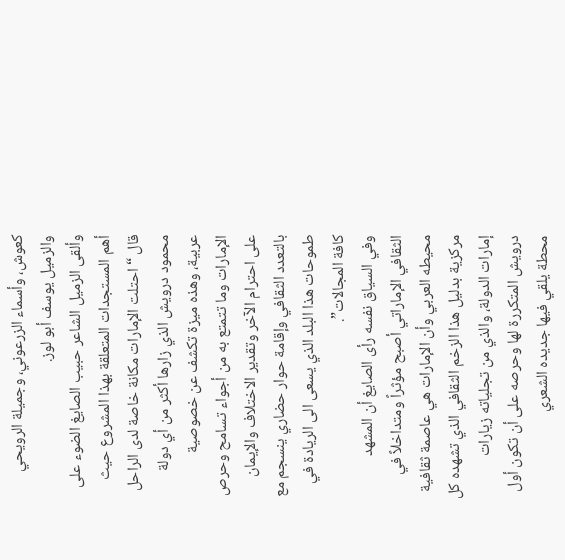كعوش، وأسماء الزرعوني، وجميلة الرويحي والزميل يوسف أبو لوز.
وألقى الزميل الشاعر حبيب الصايغ الضوء على أهم المستجدات المتعلقة بهذا المشروع حيث قال “احتلت الإمارات مكانة خاصة لدى الراحل محمود درويش الذي زارها أكثر من أي دولة عربية، وهذه ميزة تكشف عن خصوصية الإمارات وما تتمتع به من أجواء تسامح وحرص على احترام الآخر وتقدير الاختلاف والإيمان بالتعدد الثقافي وإقامة حوار حضاري ينسجم مع طموحات هذا البلد الذي يسعى الى الريادة في كافة المجالات”.
وفي السياق نفسه رأى الصايغ أن المشهد الثقافي الإماراتي أصبح مؤثراً ومتداخلاً في محيطه العربي وأن الإمارات هي عاصمة ثقافية مركزية بدليل هذا الزخم الثقافي الذي تشهده كل إمارات الدولة، والذي من تجلياته زيارات درويش المتكررة لها وحرصه على أن تكون أول محطة يلقي فيها جديده الشعري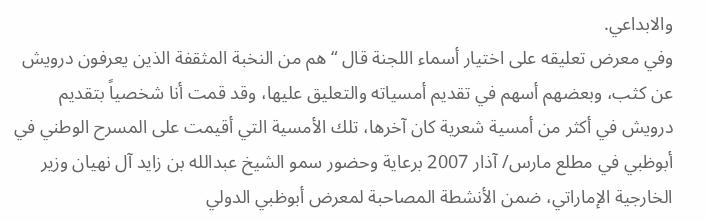والابداعي.
وفي معرض تعليقه على اختيار أسماء اللجنة قال “هم من النخبة المثقفة الذين يعرفون درويش عن كثب، وبعضهم أسهم في تقديم أمسياته والتعليق عليها، وقد قمت أنا شخصياً بتقديم درويش في أكثر من أمسية شعرية كان آخرها، تلك الأمسية التي أقيمت على المسرح الوطني في أبوظبي في مطلع مارس/ آذار 2007 برعاية وحضور سمو الشيخ عبدالله بن زايد آل نهيان وزير الخارجية الإماراتي، ضمن الأنشطة المصاحبة لمعرض أبوظبي الدولي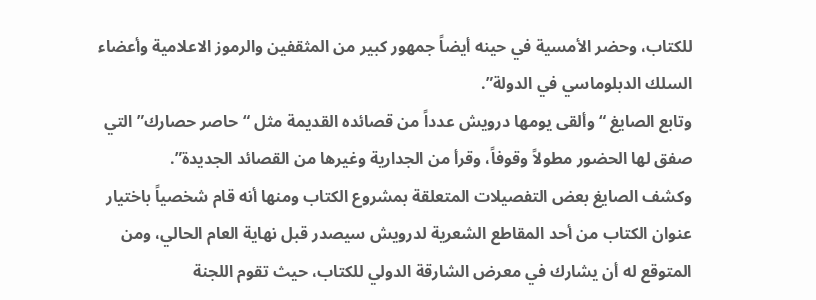للكتاب، وحضر الأمسية في حينه أيضاً جمهور كبير من المثقفين والرموز الاعلامية وأعضاء السلك الدبلوماسي في الدولة”.
وتابع الصايغ “وألقى يومها درويش عدداً من قصائده القديمة مثل “حاصر حصارك” التي صفق لها الحضور مطولاً وقوفاً، وقرأ من الجدارية وغيرها من القصائد الجديدة”.
وكشف الصايغ بعض التفصيلات المتعلقة بمشروع الكتاب ومنها أنه قام شخصياً باختيار عنوان الكتاب من أحد المقاطع الشعرية لدرويش سيصدر قبل نهاية العام الحالي، ومن المتوقع له أن يشارك في معرض الشارقة الدولي للكتاب، حيث تقوم اللجنة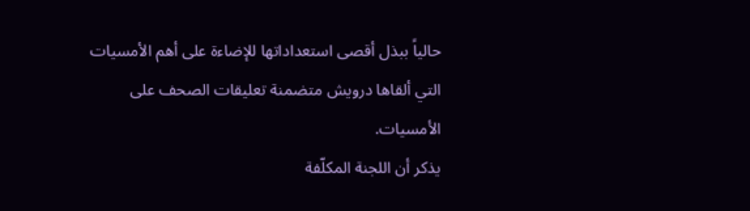حالياً ببذل أقصى استعداداتها للإضاءة على أهم الأمسيات التي ألقاها درويش متضمنة تعليقات الصحف على الأمسيات.
يذكر أن اللجنة المكلّفة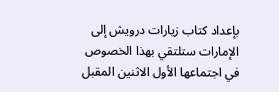بإعداد كتاب زيارات درويش إلى الإمارات ستلتقي بهذا الخصوص في اجتماعها الأول الاثنين المقبل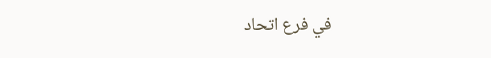في فرع اتحاد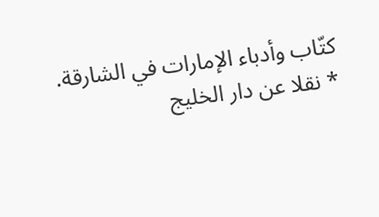كتّاب وأدباء الإمارات في الشارقة.
* نقلا عن دار الخليج